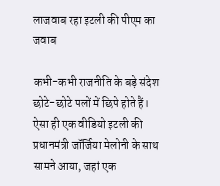लाजवाब रहा इटली की पीएम का जवाब

कभी-कभी राजनीति के बड़े संदेश छोटे-छोटे पलों में छिपे होते हैं। ऐसा ही एक वीडियो इटली की प्रधानमंत्री जॉर्जिया मेलोनी के साथ सामने आया, जहां एक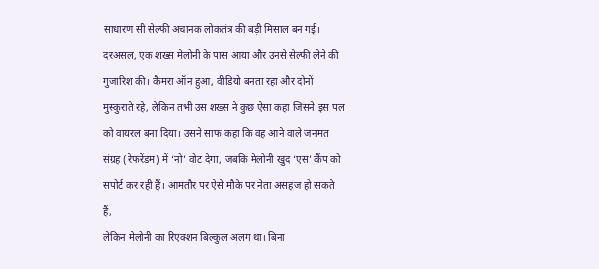साधारण सी सेल्फी अचानक लोकतंत्र की बड़ी मिसाल बन गई। दरअसल, एक शख्स मेलोनी के पास आया और उनसे सेल्फी लेने की गुजारिश की। कैमरा ऑन हुआ, वीडियो बनता रहा और दोनों मुस्कुराते रहे, लेकिन तभी उस शख्स ने कुछ ऐसा कहा जिसने इस पल को वायरल बना दिया। उसने साफ कहा कि वह आने वाले जनमत संग्रह (रेफरेंडम) में ‘नो’ वोट देगा, जबकि मेलोनी खुद ‘एस’ कैंप को सपोर्ट कर रही हैं। आमतौर पर ऐसे मौके पर नेता असहज हो सकते हैं,
लेकिन मेलोनी का रिएक्शन बिल्कुल अलग था। बिना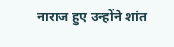नाराज हुए उन्होंने शांत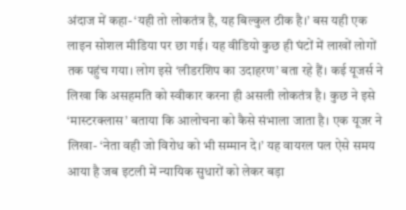अंदाज में कहा- ‘यही तो लोकतंत्र है, यह बिल्कुल ठीक है।’ बस यही एक
लाइन सोशल मीडिया पर छा गई। यह वीडियो कुछ ही घंटों में लाखों लोगों
तक पहुंच गया। लोग इसे ‘लीडरशिप का उदाहरण’ बता रहे हैं। कई यूजर्स ने लिखा कि असहमति को स्वीकार करना ही असली लोकतंत्र है। कुछ ने इसे ‘मास्टरक्लास’ बताया कि आलोचना को कैसे संभाला जाता है। एक यूजर ने लिखा- ‘नेता वही जो विरोध को भी सम्मान दे।’ यह वायरल पल ऐसे समय आया है जब इटली में न्यायिक सुधारों को लेकर बड़ा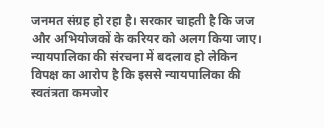जनमत संग्रह हो रहा है। सरकार चाहती है कि जज और अभियोजकों के करियर को अलग किया जाए। न्यायपालिका की संरचना में बदलाव हो लेकिन विपक्ष का आरोप है कि इससे न्यायपालिका की स्वतंत्रता कमजोर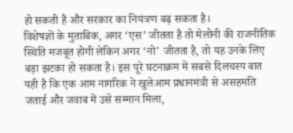हो सकती है और सरकार का नियंत्रण बढ़ सकता है।
विशेषज्ञों के मुताबिक, अगर ‘एस’ जीतता है तो मेलोनी की राजनीतिक स्थिति मजबूत होगी लेकिन अगर ‘नो’ जीतता है, तो यह उनके लिए बड़ा झटका हो सकता है। इस पूरे घटनाक्रम में सबसे दिलचस्प बात यही है कि एक आम नागरिक ने खुलेआम प्रधानमंत्री से असहमति जताई और जवाब में उसे सम्मान मिला,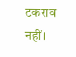टकराव नहीं।